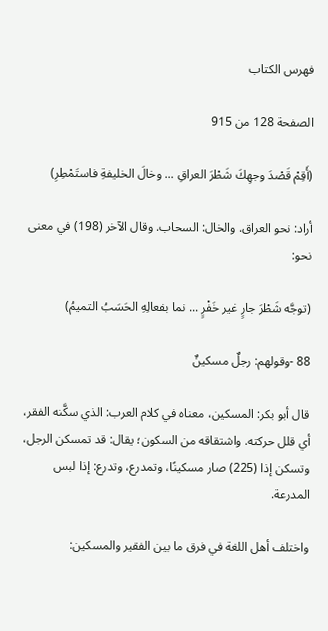فهرس الكتاب

الصفحة 128 من 915

(أَقِمْ قَصْدَ وجهِكَ شَطْرَ العراقِ ... وخالَ الخليفةِ فاستَمْطِرِ)

أراد: نحو العراق. والخال: السحاب. وقال الآخر (198) في معنى نحو:

(توجَّه شَطْرَ جارٍ غير خَفْرٍ ... نما بفعالِهِ الحَسَبُ التميمُ)

88 -وقولهم: رجلٌ مسكينٌ

قال أبو بكر: المسكين، معناه في كلام العرب: الذي سكَّنه الفقر، أي قلل حركته. واشتقاقه من السكون؛ يقال: قد تمسكن الرجل، وتسكن إذا (225) صار مسكينًا، وتمدرع، وتدرع: إذا لبس المدرعة.

واختلف أهل اللغة في فرق ما بين الفقير والمسكين: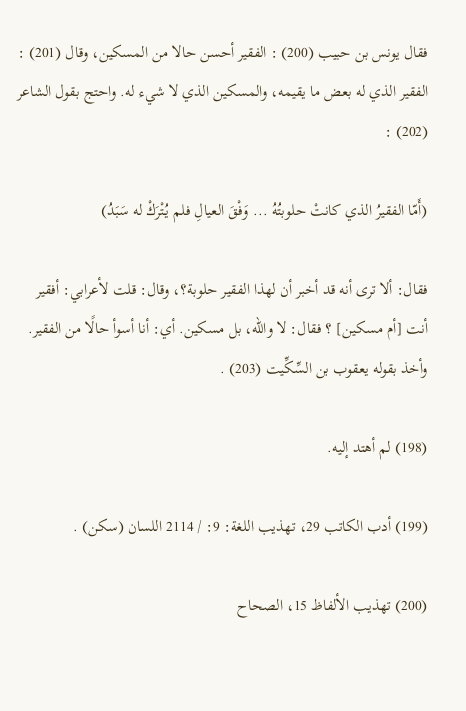فقال يونس بن حبيب (200) : الفقير أحسن حالا من المسكين، وقال (201) : الفقير الذي له بعض ما يقيمه، والمسكين الذي لا شيء له. واحتج بقول الشاعر (202) :

(أَمّا الفقيرُ الذي كانتْ حلوبتُهُ ... وَفْقَ العيالِ فلم يُتْرَكْ له سَبَدُ)

فقال: ألا ترى أنه قد أخبر أن لهذا الفقير حلوبة؟، وقال: قلت لأعرابي: أفقير أنت [أم مسكين] ؟ فقال: لا والله، بل مسكين. أي: أنا أسوأ حالًا من الفقير. وأخذ بقوله يعقوب بن السِّكِّيت (203) .

(198) لم أهتد إليه.

(199) أدب الكاتب 29، تهذيب اللغة: 9: / 2114 اللسان (سكن) .

(200) تهذيب الألفاظ 15، الصحاح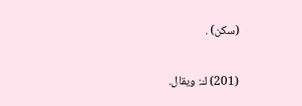(سكن) .

(201) ك: ويقال.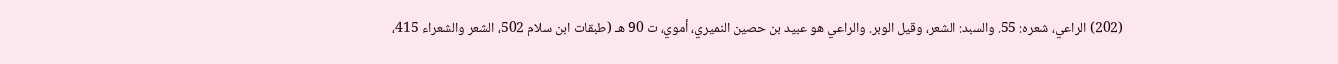(202) الراعي، شعره: 55. والسبد: الشعر، وقيل الوبر. والراعي هو عبيد بن حصين النميري، أموي، ت 90 هـ (طبقات ابن سلام 502، الشعر والشعراء 415،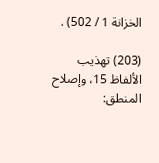الخزانة 1 / 502) .

(203) تهذيب الألفاظ 15، وإصلاح المنطق: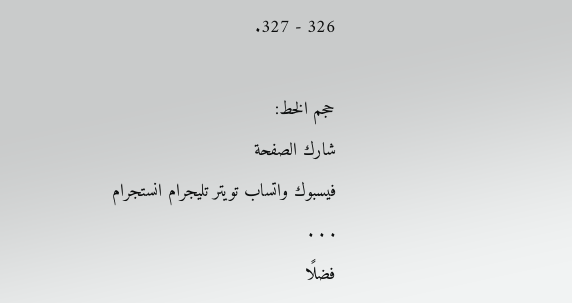326 - 327.

حجم الخط:
شارك الصفحة
فيسبوك واتساب تويتر تليجرام انستجرام
. . .
فضلًا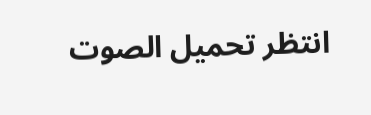انتظر تحميل الصوت